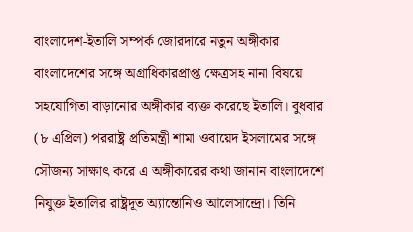বাংলাদেশ-ইতালি সম্পর্ক জোরদারে নতুন অঙ্গীকার
বাংলাদেশের সঙ্গে অগ্রাধিকারপ্রাপ্ত ক্ষেত্রসহ নানা বিষয়ে সহযোগিতা বাড়ানোর অঙ্গীকার ব্যক্ত করেছে ইতালি। বুধবার (৮ এপ্রিল) পররাষ্ট্র প্রতিমন্ত্রী শামা ওবায়েদ ইসলামের সঙ্গে সৌজন্য সাক্ষাৎ করে এ অঙ্গীকারের কথা জানান বাংলাদেশে নিযুক্ত ইতালির রাষ্ট্রদূত অ্যান্তোনিও আলেসান্দ্রো। তিনি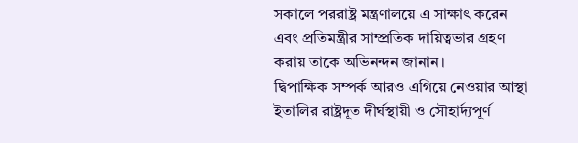সকালে পররাষ্ট্র মন্ত্রণালয়ে এ সাক্ষাৎ করেন এবং প্রতিমন্ত্রীর সাম্প্রতিক দায়িত্বভার গ্রহণ করায় তাকে অভিনন্দন জানান।
দ্বিপাক্ষিক সম্পর্ক আরও এগিয়ে নেওয়ার আস্থা
ইতালির রাষ্ট্রদূত দীর্ঘস্থায়ী ও সৌহার্দ্যপূর্ণ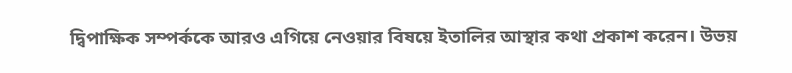দ্বিপাক্ষিক সম্পর্ককে আরও এগিয়ে নেওয়ার বিষয়ে ইতালির আস্থার কথা প্রকাশ করেন। উভয়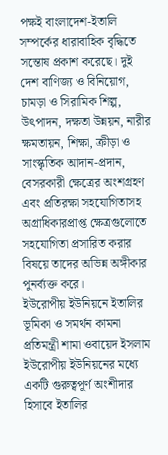পক্ষই বাংলাদেশ-ইতালি সম্পর্কের ধারাবাহিক বৃদ্ধিতে সন্তোষ প্রকাশ করেছে। দুই দেশ বাণিজ্য ও বিনিয়োগ, চামড়া ও সিরামিক শিল্প, উৎপাদন, দক্ষতা উন্নয়ন, নারীর ক্ষমতায়ন, শিক্ষা, ক্রীড়া ও সাংস্কৃতিক আদান-প্রদান, বেসরকারী ক্ষেত্রের অংশগ্রহণ এবং প্রতিরক্ষা সহযোগিতাসহ অগ্রাধিকারপ্রাপ্ত ক্ষেত্রগুলোতে সহযোগিতা প্রসারিত করার বিষয়ে তাদের অভিন্ন অঙ্গীকার পুনর্ব্যক্ত করে।
ইউরোপীয় ইউনিয়নে ইতালির ভূমিকা ও সমর্থন কামনা
প্রতিমন্ত্রী শামা ওবায়েদ ইসলাম ইউরোপীয় ইউনিয়নের মধ্যে একটি গুরুত্বপূর্ণ অংশীদার হিসাবে ইতালির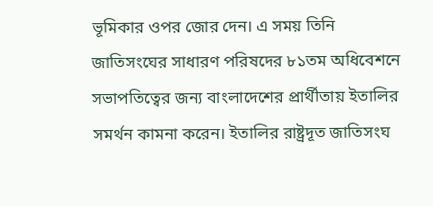ভূমিকার ওপর জোর দেন। এ সময় তিনি জাতিসংঘের সাধারণ পরিষদের ৮১তম অধিবেশনে সভাপতিত্বের জন্য বাংলাদেশের প্রার্থীতায় ইতালির সমর্থন কামনা করেন। ইতালির রাষ্ট্রদূত জাতিসংঘ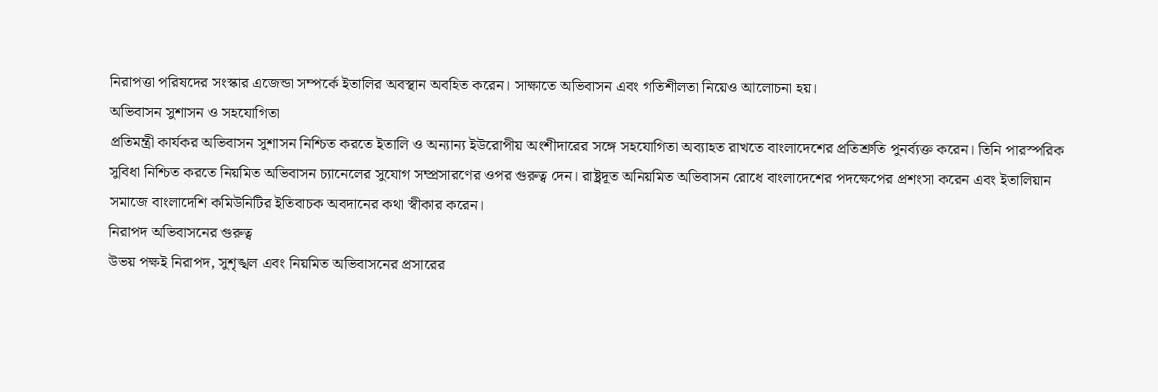নিরাপত্তা পরিষদের সংস্কার এজেন্ডা সম্পর্কে ইতালির অবস্থান অবহিত করেন। সাক্ষাতে অভিবাসন এবং গতিশীলতা নিয়েও আলোচনা হয়।
অভিবাসন সুশাসন ও সহযোগিতা
প্রতিমন্ত্রী কার্যকর অভিবাসন সুশাসন নিশ্চিত করতে ইতালি ও অন্যান্য ইউরোপীয় অংশীদারের সঙ্গে সহযোগিতা অব্যাহত রাখতে বাংলাদেশের প্রতিশ্রুতি পুনর্ব্যক্ত করেন। তিনি পারস্পরিক সুবিধা নিশ্চিত করতে নিয়মিত অভিবাসন চ্যানেলের সুযোগ সম্প্রসারণের ওপর গুরুত্ব দেন। রাষ্ট্রদূত অনিয়মিত অভিবাসন রোধে বাংলাদেশের পদক্ষেপের প্রশংসা করেন এবং ইতালিয়ান সমাজে বাংলাদেশি কমিউনিটির ইতিবাচক অবদানের কথা স্বীকার করেন।
নিরাপদ অভিবাসনের গুরুত্ব
উভয় পক্ষই নিরাপদ, সুশৃঙ্খল এবং নিয়মিত অভিবাসনের প্রসারের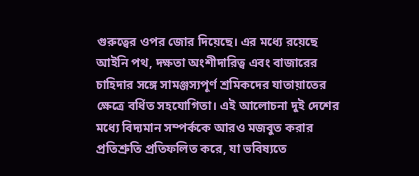গুরুত্বের ওপর জোর দিয়েছে। এর মধ্যে রয়েছে আইনি পথ, দক্ষতা অংশীদারিত্ব এবং বাজারের চাহিদার সঙ্গে সামঞ্জস্যপূর্ণ শ্রমিকদের যাতায়াতের ক্ষেত্রে বর্ধিত সহযোগিতা। এই আলোচনা দুই দেশের মধ্যে বিদ্যমান সম্পর্ককে আরও মজবুত করার প্রতিশ্রুতি প্রতিফলিত করে, যা ভবিষ্যতে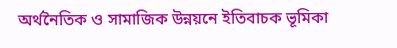অর্থনৈতিক ও সামাজিক উন্নয়নে ইতিবাচক ভূমিকা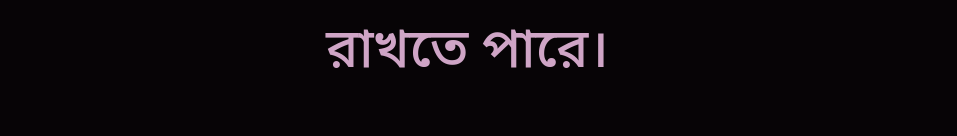রাখতে পারে।